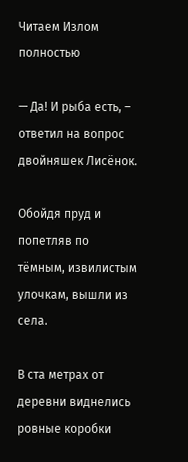Читаем Излом полностью

— Да! И рыба есть, – ответил на вопрос двойняшек Лисёнок.

Обойдя пруд и попетляв по тёмным, извилистым улочкам, вышли из села.

В ста метрах от деревни виднелись ровные коробки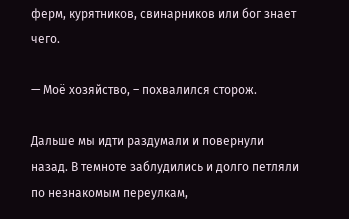ферм, курятников, свинарников или бог знает чего.

— Моё хозяйство, – похвалился сторож.

Дальше мы идти раздумали и повернули назад. В темноте заблудились и долго петляли по незнакомым переулкам,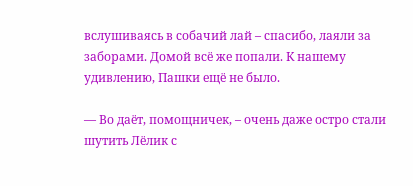вслушиваясь в собачий лай – спасибо, лаяли за заборами. Домой всё же попали. К нашему удивлению, Пашки ещё не было.

— Во даёт, помощничек, – очень даже остро стали шутить Лёлик с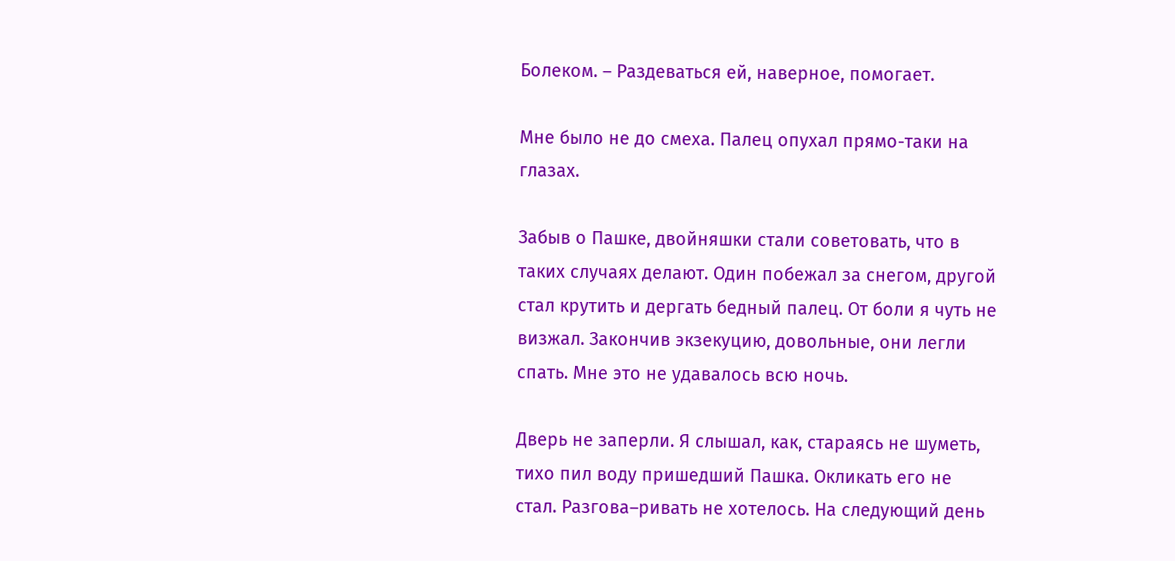Болеком. – Раздеваться ей, наверное, помогает.

Мне было не до смеха. Палец опухал прямо-таки на глазах.

Забыв о Пашке, двойняшки стали советовать, что в таких случаях делают. Один побежал за снегом, другой стал крутить и дергать бедный палец. От боли я чуть не визжал. Закончив экзекуцию, довольные, они легли спать. Мне это не удавалось всю ночь.

Дверь не заперли. Я слышал, как, стараясь не шуметь, тихо пил воду пришедший Пашка. Окликать его не стал. Разгова–ривать не хотелось. На следующий день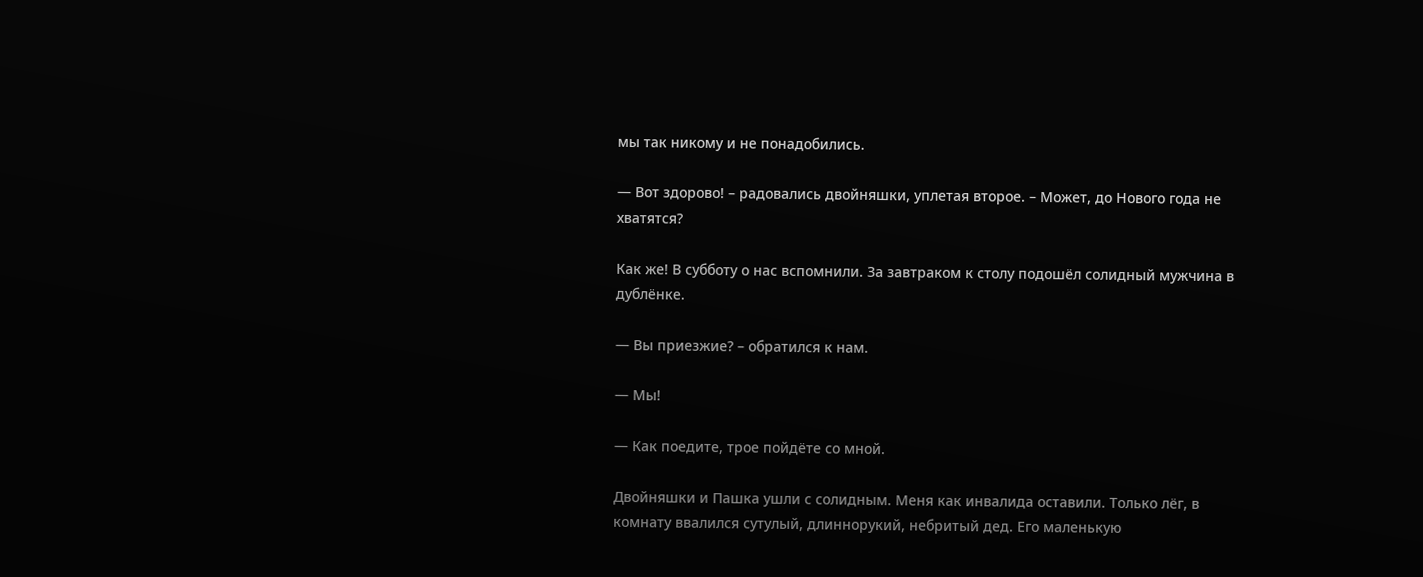мы так никому и не понадобились.

— Вот здорово! – радовались двойняшки, уплетая второе. – Может, до Нового года не хватятся?

Как же! В субботу о нас вспомнили. За завтраком к столу подошёл солидный мужчина в дублёнке.

— Вы приезжие? – обратился к нам.

— Мы!

— Как поедите, трое пойдёте со мной.

Двойняшки и Пашка ушли с солидным. Меня как инвалида оставили. Только лёг, в комнату ввалился сутулый, длиннорукий, небритый дед. Его маленькую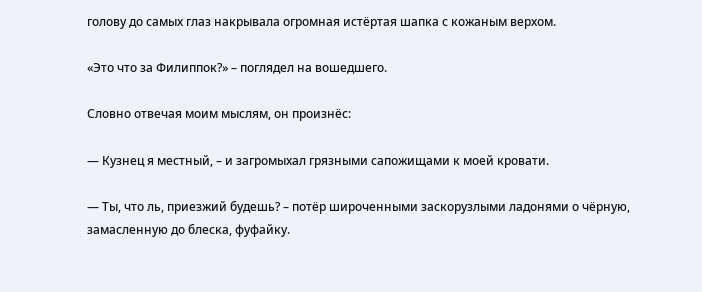голову до самых глаз накрывала огромная истёртая шапка с кожаным верхом.

«Это что за Филиппок?» – поглядел на вошедшего.

Словно отвечая моим мыслям, он произнёс:

— Кузнец я местный, – и загромыхал грязными сапожищами к моей кровати.

— Ты, что ль, приезжий будешь? – потёр широченными заскорузлыми ладонями о чёрную, замасленную до блеска, фуфайку.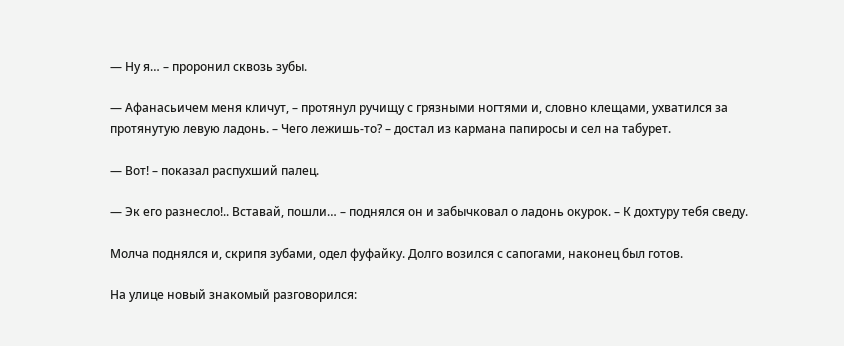— Ну я… – проронил сквозь зубы.

— Афанасьичем меня кличут, – протянул ручищу с грязными ногтями и, словно клещами, ухватился за протянутую левую ладонь. – Чего лежишь-то? – достал из кармана папиросы и сел на табурет.

— Вот! – показал распухший палец.

— Эк его разнесло!.. Вставай, пошли… – поднялся он и забычковал о ладонь окурок. – К дохтуру тебя сведу.

Молча поднялся и, скрипя зубами, одел фуфайку. Долго возился с сапогами, наконец был готов.

На улице новый знакомый разговорился: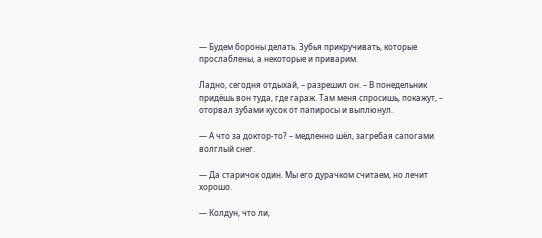— Будем бороны делать. Зубья прикручивать, которые прослаблены, а некоторые и приварим.

Ладно, сегодня отдыхай, – разрешил он. – В понедельник придёшь вон туда, где гараж. Там меня спросишь, покажут, – оторвал зубами кусок от папиросы и выплюнул.

— А что за доктор-то? – медленно шёл, загребая сапогами волглый снег.

— Да старичок один. Мы его дурачком считаем, но лечит хорошо.

— Колдун, что ли,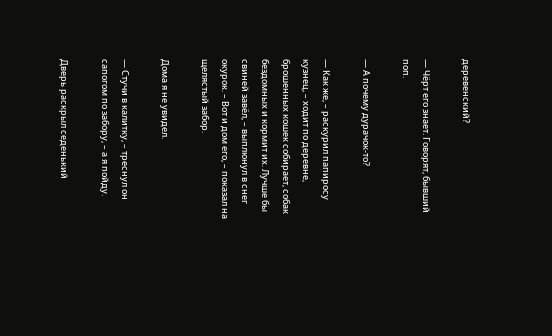деревенский?

— Чёрт его знает. Говорят, бывший поп.

— А почему дурачок-то?

— Как же, – раскурил папиросу кузнец, – ходит по деревне, брошенных кошек собирает, собак бездомных и кормит их. Лучше бы свиней завёл, – выплюнул в снег окурок. – Вот и дом его, – показал на щелястый забор.

Дома я не увидел.

— Стучи в калитку, – треснул он сапогом по забору, – а я пойду.

Дверь раскрыл седенький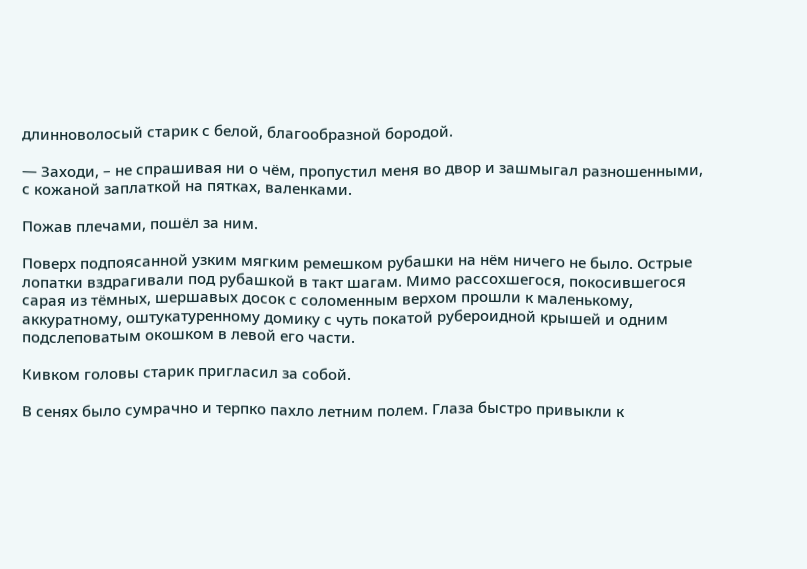длинноволосый старик с белой, благообразной бородой.

— Заходи, – не спрашивая ни о чём, пропустил меня во двор и зашмыгал разношенными, с кожаной заплаткой на пятках, валенками.

Пожав плечами, пошёл за ним.

Поверх подпоясанной узким мягким ремешком рубашки на нём ничего не было. Острые лопатки вздрагивали под рубашкой в такт шагам. Мимо рассохшегося, покосившегося сарая из тёмных, шершавых досок с соломенным верхом прошли к маленькому, аккуратному, оштукатуренному домику с чуть покатой рубероидной крышей и одним подслеповатым окошком в левой его части.

Кивком головы старик пригласил за собой.

В сенях было сумрачно и терпко пахло летним полем. Глаза быстро привыкли к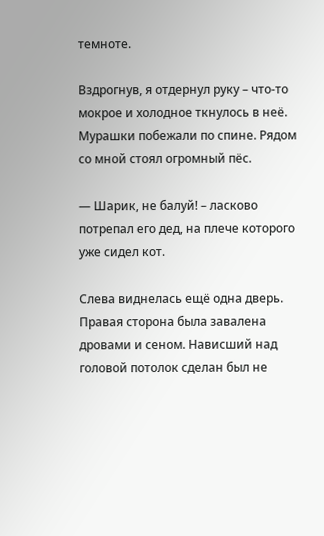темноте.

Вздрогнув, я отдернул руку – что-то мокрое и холодное ткнулось в неё. Мурашки побежали по спине. Рядом со мной стоял огромный пёс.

— Шарик, не балуй! – ласково потрепал его дед, на плече которого уже сидел кот.

Слева виднелась ещё одна дверь. Правая сторона была завалена дровами и сеном. Нависший над головой потолок сделан был не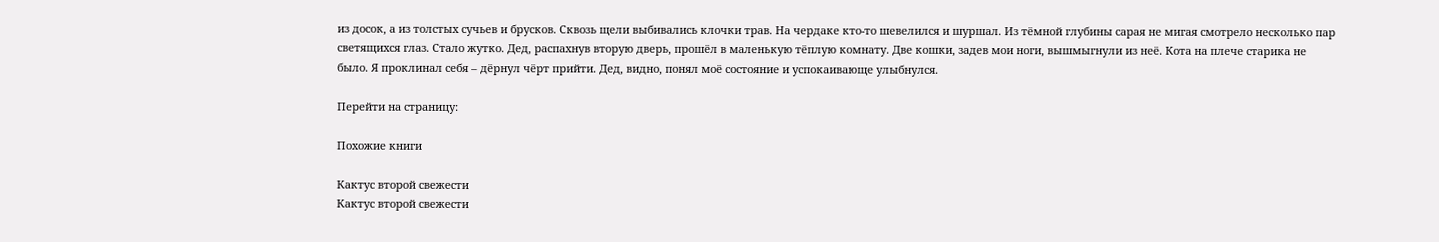из досок, а из толстых сучьев и брусков. Сквозь щели выбивались клочки трав. На чердаке кто-то шевелился и шуршал. Из тёмной глубины сарая не мигая смотрело несколько пар светящихся глаз. Стало жутко. Дед, распахнув вторую дверь, прошёл в маленькую тёплую комнату. Две кошки, задев мои ноги, вышмыгнули из неё. Кота на плече старика не было. Я проклинал себя – дёрнул чёрт прийти. Дед, видно, понял моё состояние и успокаивающе улыбнулся.

Перейти на страницу:

Похожие книги

Кактус второй свежести
Кактус второй свежести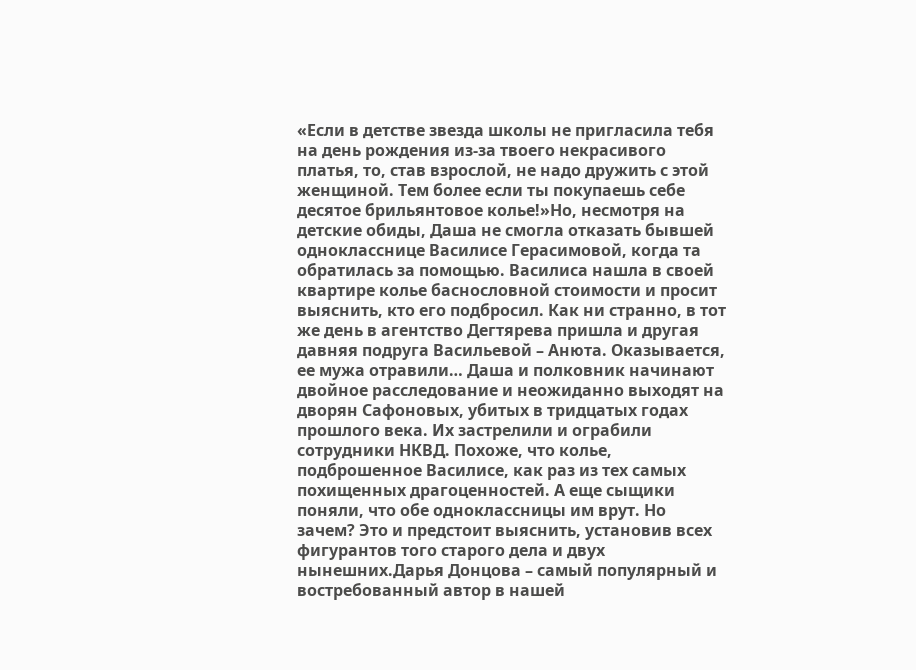«Если в детстве звезда школы не пригласила тебя на день рождения из-за твоего некрасивого платья, то, став взрослой, не надо дружить с этой женщиной. Тем более если ты покупаешь себе десятое брильянтовое колье!»Но, несмотря на детские обиды, Даша не смогла отказать бывшей однокласснице Василисе Герасимовой, когда та обратилась за помощью. Василиса нашла в своей квартире колье баснословной стоимости и просит выяснить, кто его подбросил. Как ни странно, в тот же день в агентство Дегтярева пришла и другая давняя подруга Васильевой – Анюта. Оказывается, ее мужа отравили… Даша и полковник начинают двойное расследование и неожиданно выходят на дворян Сафоновых, убитых в тридцатых годах прошлого века. Их застрелили и ограбили сотрудники НКВД. Похоже, что колье, подброшенное Василисе, как раз из тех самых похищенных драгоценностей. А еще сыщики поняли, что обе одноклассницы им врут. Но зачем? Это и предстоит выяснить, установив всех фигурантов того старого дела и двух нынешних.Дарья Донцова – самый популярный и востребованный автор в нашей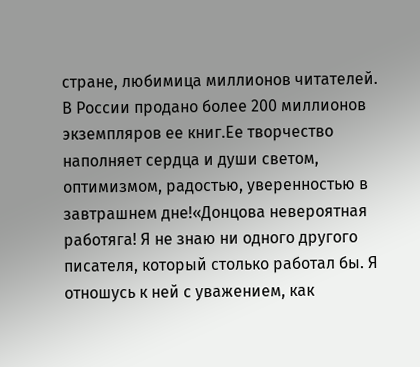стране, любимица миллионов читателей. В России продано более 200 миллионов экземпляров ее книг.Ее творчество наполняет сердца и души светом, оптимизмом, радостью, уверенностью в завтрашнем дне!«Донцова невероятная работяга! Я не знаю ни одного другого писателя, который столько работал бы. Я отношусь к ней с уважением, как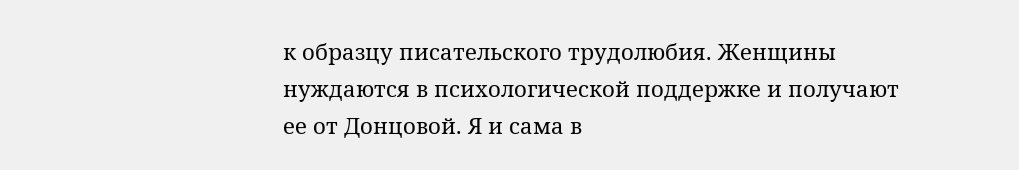к образцу писательского трудолюбия. Женщины нуждаются в психологической поддержке и получают ее от Донцовой. Я и сама в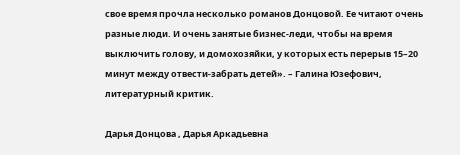свое время прочла несколько романов Донцовой. Ее читают очень разные люди. И очень занятые бизнес-леди, чтобы на время выключить голову, и домохозяйки, у которых есть перерыв 15–20 минут между отвести-забрать детей». – Галина Юзефович, литературный критик.

Дарья Донцова , Дарья Аркадьевна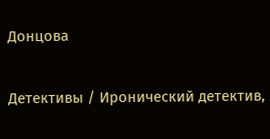Донцова

Детективы / Иронический детектив,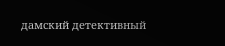дамский детективный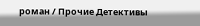роман / Прочие Детективы